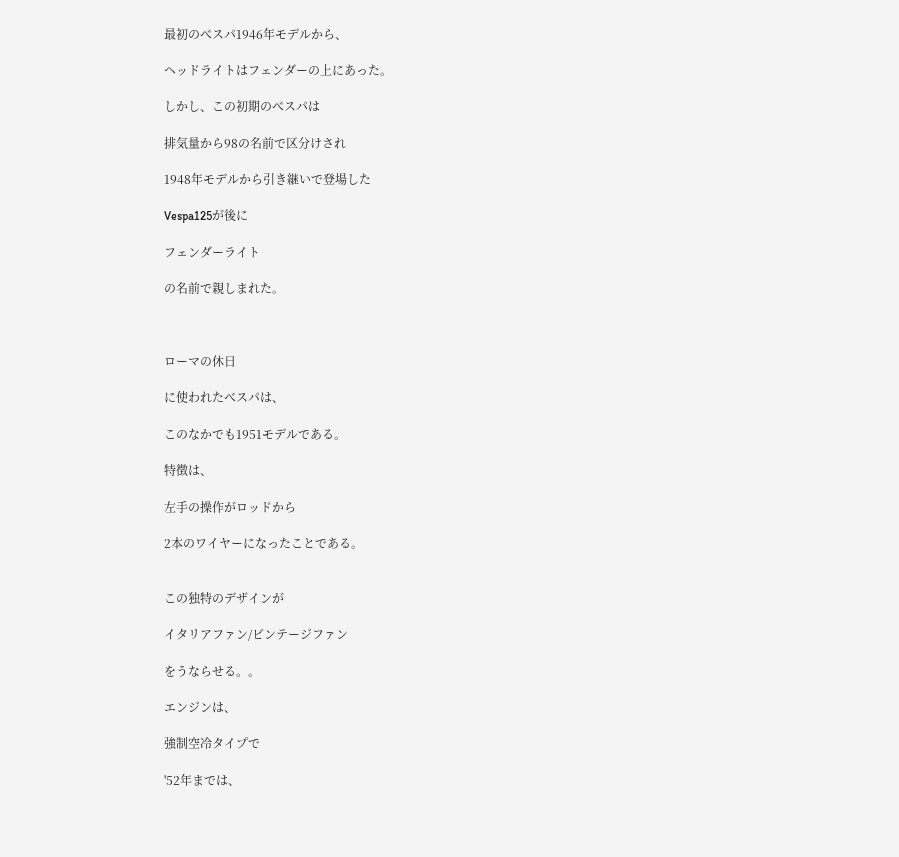最初のべスパ1946年モデルから、

ヘッドライトはフェンダーの上にあった。

しかし、この初期のべスパは

排気量から98の名前で区分けされ

1948年モデルから引き継いで登場した

Vespa125が後に

フェンダーライト

の名前で親しまれた。



ローマの休日

に使われたべスパは、

このなかでも1951モデルである。

特徴は、

左手の操作がロッドから

2本のワイヤーになったことである。


この独特のデザインが

イタリアファン/ビンテージファン

をうならせる。。

エンジンは、

強制空冷タイプで

'52年までは、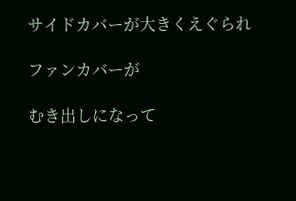サイドカバーが大きくえぐられ

ファンカバーが

むき出しになって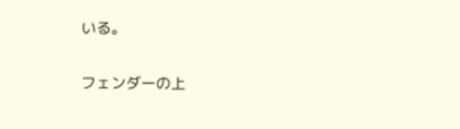いる。

フェンダーの上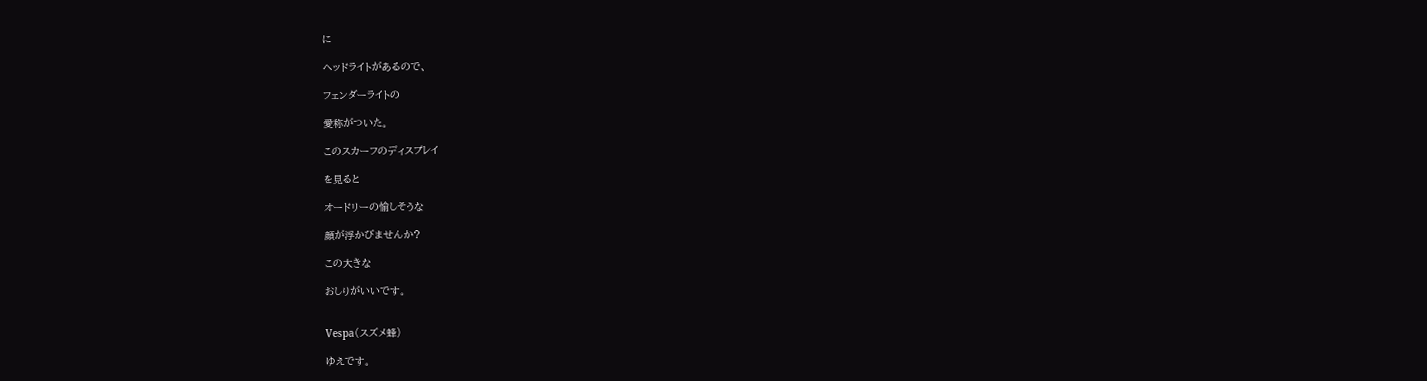に

ヘッドライトがあるので、

フェンダーライトの

愛称がついた。

このスカーフのディスプレイ

を見ると

オードリーの愉しそうな

顔が浮かびませんか?

この大きな

おしりがいいです。


Vespa(スズメ蜂)

ゆえです。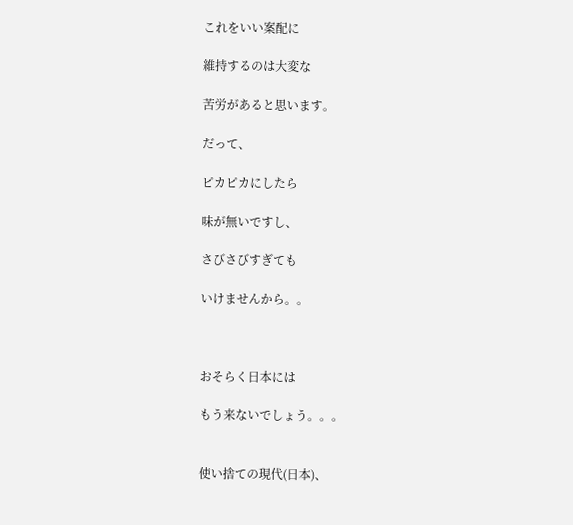これをいい案配に

維持するのは大変な

苦労があると思います。

だって、

ピカピカにしたら

味が無いですし、

さびさびすぎても

いけませんから。。



おそらく日本には

もう来ないでしょう。。。


使い捨ての現代(日本)、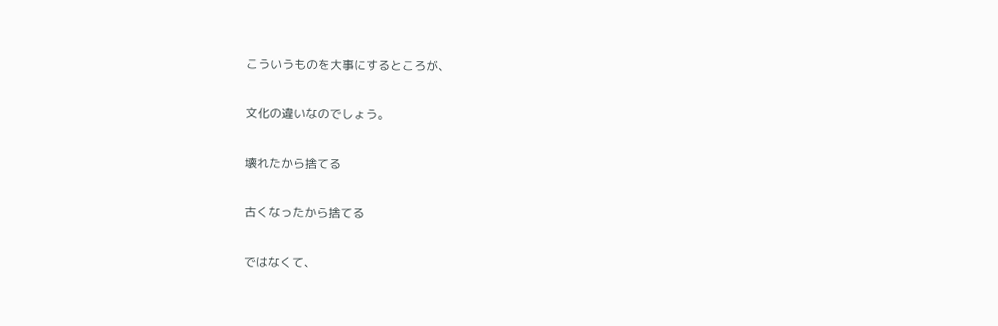こういうものを大事にするところが、

文化の違いなのでしょう。

壊れたから捨てる

古くなったから捨てる

ではなくて、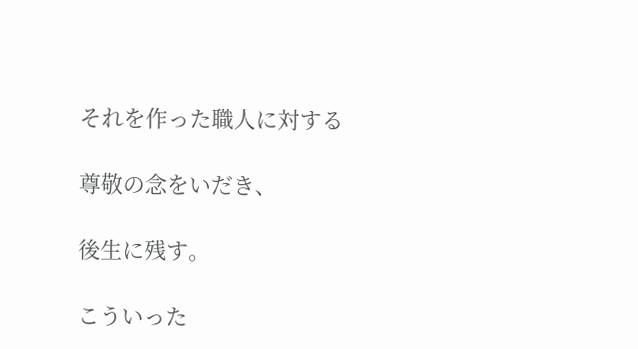それを作った職人に対する

尊敬の念をいだき、

後生に残す。

こういった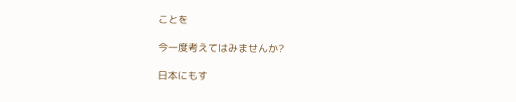ことを

今一度考えてはみませんか?

日本にもす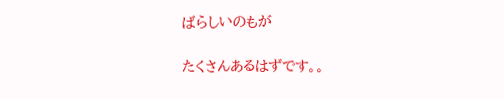ばらしいのもが

たくさんあるはずです。。